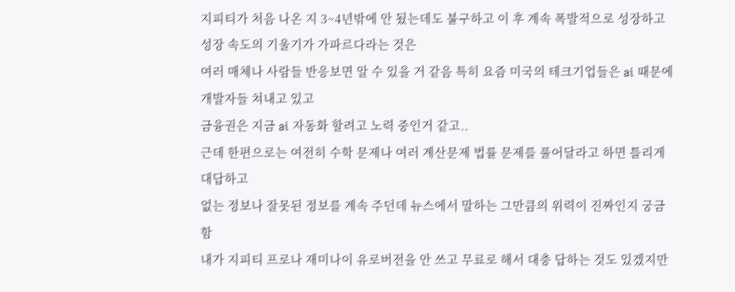지피티가 처음 나온 지 3~4년밖에 안 됬는데도 불구하고 이 후 계속 폭발적으로 성장하고 성장 속도의 기울기가 가파르다라는 것은
여러 매체나 사람들 반응보면 알 수 있을 거 같음 특히 요즘 미국의 테크기업들은 ai 때문에 개발자들 쳐내고 있고
금융권은 지금 ai 자동화 할려고 노력 중인거 같고..
근데 한편으로는 여전히 수학 문제나 여러 계산문제 법률 문제를 풀어달라고 하면 틀리게 대답하고
없는 정보나 잘못된 정보를 계속 주던데 뉴스에서 말하는 그만큼의 위력이 진짜인지 궁금함
내가 지피티 프로나 재미나이 유로버전을 안 쓰고 무료로 해서 대충 답하는 것도 있겠지만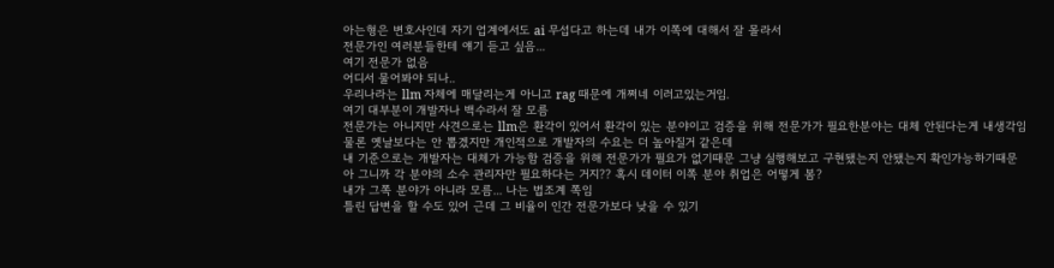아는형은 변호사인데 자기 업계에서도 ai 무섭다고 하는데 내가 이쪽에 대해서 잘 몰라서
전문가인 여러분들한테 얘기 듣고 싶음...
여기 전문가 없음
어디서 물어봐야 되나..
우리나라는 llm 자체에 매달리는게 아니고 rag 때문에 개쩌네 이러고있는거임.
여기 대부분이 개발자나 백수라서 잘 모름
전문가는 아니지만 사견으로는 llm은 환각이 있어서 환각이 있는 분야이고 검증을 위해 전문가가 필요한분야는 대체 안된다는게 내생각임
물론 옛날보다는 안 뽑겠지만 개인적으로 개발자의 수요는 더 높아질거 같은데
내 기준으로는 개발자는 대체가 가능함 검증을 위해 전문가가 필요가 없기때문 그냥 실행해보고 구현됐는지 안됐는지 확인가능하기때문
아 그니까 각 분야의 소수 관리자만 필요하다는 거지?? 혹시 데이터 이쪽 분야 취업은 어떻게 봄?
내가 그쪽 분야가 아니라 모름... 나는 법조계 쪽임
틀린 답변을 할 수도 있어 근데 그 비율이 인간 전문가보다 낮을 수 있기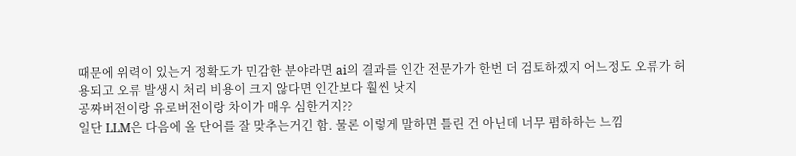때문에 위력이 있는거 정확도가 민감한 분야라면 ai의 결과를 인간 전문가가 한번 더 검토하겠지 어느정도 오류가 허용되고 오류 발생시 처리 비용이 크지 않다면 인간보다 훨씬 낫지
공짜버전이랑 유로버전이랑 차이가 매우 심한거지??
일단 LLM은 다음에 올 단어를 잘 맞추는거긴 함. 물론 이렇게 말하면 틀린 건 아닌데 너무 폄하하는 느낌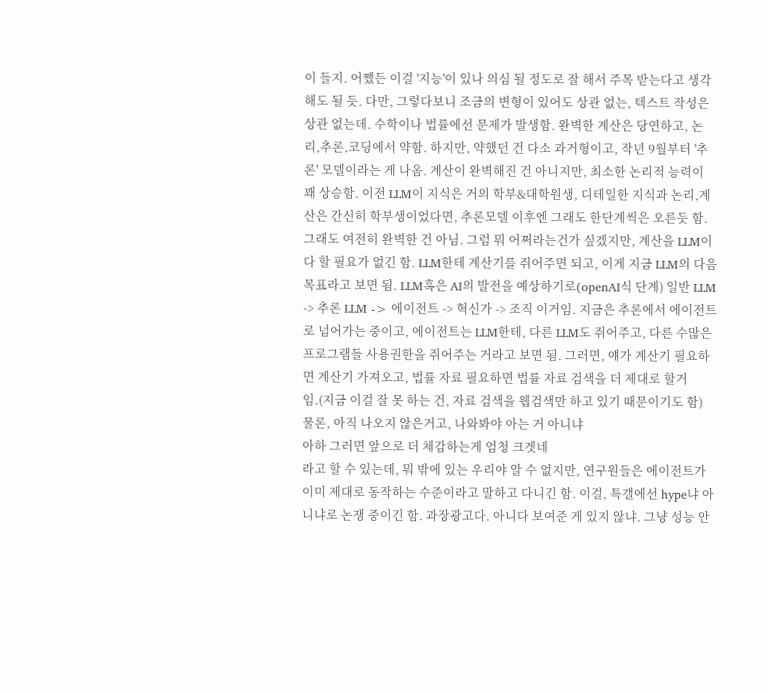이 들지. 어쨌든 이걸 '지능'이 있나 의심 될 정도로 잘 해서 주목 받는다고 생각해도 될 듯. 다만, 그렇다보니 조금의 변형이 있어도 상관 없는, 텍스트 작성은 상관 없는데. 수학이나 법률에선 문제가 발생함. 완벽한 계산은 당연하고, 논리,추론,코딩에서 약함. 하지만, 약했던 건 다소 과거형이고, 작년 9월부터 '추론' 모델이라는 게 나옴. 계산이 완벽해진 건 아니지만, 최소한 논리적 능력이 꽤 상승함. 이전 LLM이 지식은 거의 학부&대학원생, 디테일한 지식과 논리,계산은 간신히 학부생이었다면, 추론모델 이후엔 그래도 한단계씩은 오른듯 함.
그래도 여전히 완벽한 건 아님. 그럼 뭐 어쩌라는건가 싶겠지만, 계산을 LLM이 다 할 필요가 없긴 함. LLM한테 계산기를 쥐어주면 되고, 이게 지금 LLM의 다음 목표라고 보면 됨. LLM혹은 AI의 발전을 예상하기로(openAI식 단계) 일반 LLM -> 추론 LLM -> 에이전트 -> 혁신가 -> 조직 이거임. 지금은 추론에서 에이전트로 넘어가는 중이고, 에이전트는 LLM한테, 다른 LLM도 쥐어주고, 다른 수많은 프로그램들 사용권한을 쥐어주는 거라고 보면 됨. 그러면, 얘가 계산기 필요하면 계산기 가져오고, 법률 자료 필요하면 법률 자료 검색을 더 제대로 할거임.(지금 이걸 잘 못 하는 건, 자료 검색을 웹검색만 하고 있기 때문이기도 함) 물론, 아직 나오지 않은거고, 나와봐야 아는 거 아니냐
아하 그러면 앞으로 더 체감하는게 엄청 크겟네
라고 할 수 있는데, 뭐 밖에 있는 우리야 알 수 없지만, 연구원들은 에이전트가 이미 제대로 동작하는 수준이라고 말하고 다니긴 함. 이걸, 특갤에선 hype냐 아니냐로 논쟁 중이긴 함. 과장광고다. 아니다 보여준 게 있지 않냐. 그냥 성능 안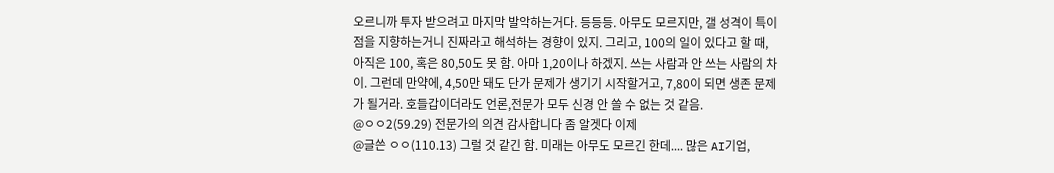오르니까 투자 받으려고 마지막 발악하는거다. 등등등. 아무도 모르지만, 갤 성격이 특이점을 지향하는거니 진짜라고 해석하는 경향이 있지. 그리고, 100의 일이 있다고 할 때, 아직은 100, 혹은 80,50도 못 함. 아마 1,20이나 하겠지. 쓰는 사람과 안 쓰는 사람의 차이. 그런데 만약에, 4,50만 돼도 단가 문제가 생기기 시작할거고, 7,80이 되면 생존 문제가 될거라. 호들갑이더라도 언론,전문가 모두 신경 안 쓸 수 없는 것 같음.
@ㅇㅇ2(59.29) 전문가의 의견 감사합니다 좀 알겟다 이제
@글쓴 ㅇㅇ(110.13) 그럴 것 같긴 함. 미래는 아무도 모르긴 한데.... 많은 AI기업,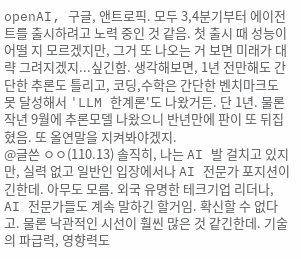openAI, 구글, 앤트로픽. 모두 3,4분기부터 에이전트를 출시하려고 노력 중인 것 같음. 첫 출시 때 성능이 어떨 지 모르겠지만, 그거 또 나오는 거 보면 미래가 대략 그려지겠지...싶긴함. 생각해보면, 1년 전만해도 간단한 추론도 틀리고, 코딩,수학은 간단한 벤치마크도 못 달성해서 'LLM 한계론'도 나왔거든. 단 1년. 물론 작년 9월에 추론모델 나왔으니 반년만에 판이 또 뒤집혔음. 또 올연말을 지켜봐야겠지.
@글쓴 ㅇㅇ(110.13) 솔직히, 나는 AI 발 걸치고 있지만, 실력 없고 일반인 입장에서나 AI 전문가 포지션이긴한데. 아무도 모름. 외국 유명한 테크기업 리더나, AI 전문가들도 계속 말하긴 할거임. 확신할 수 없다고. 물론 낙관적인 시선이 훨씬 많은 것 같긴한데. 기술의 파급력, 영향력도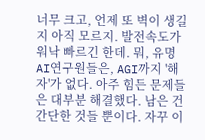너무 크고, 언제 또 벽이 생길 지 아직 모르지. 발전속도가 워낙 빠르긴 한데. 뭐, 유명 AI연구원들은, AGI까지 '해자'가 없다. 아주 힘든 문제들은 대부분 해결했다. 남은 건 간단한 것들 뿐이다. 자꾸 이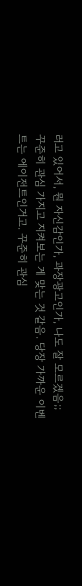러고 있어서, 뭔 자신감인가, 과장광고인가, 나도 잘 모르겠음;; 꾸준히 관심 가지고 지켜보는 게 맞는 것 같음. 당장 가까운 이벤트는 에이전트인거고. 꾸준히 관심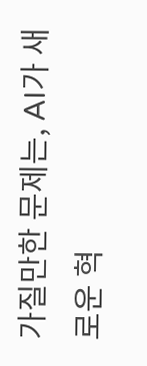가질만한 문제는, AI가 새로운 혁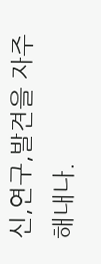신,연구,발견을 자주 해내나.